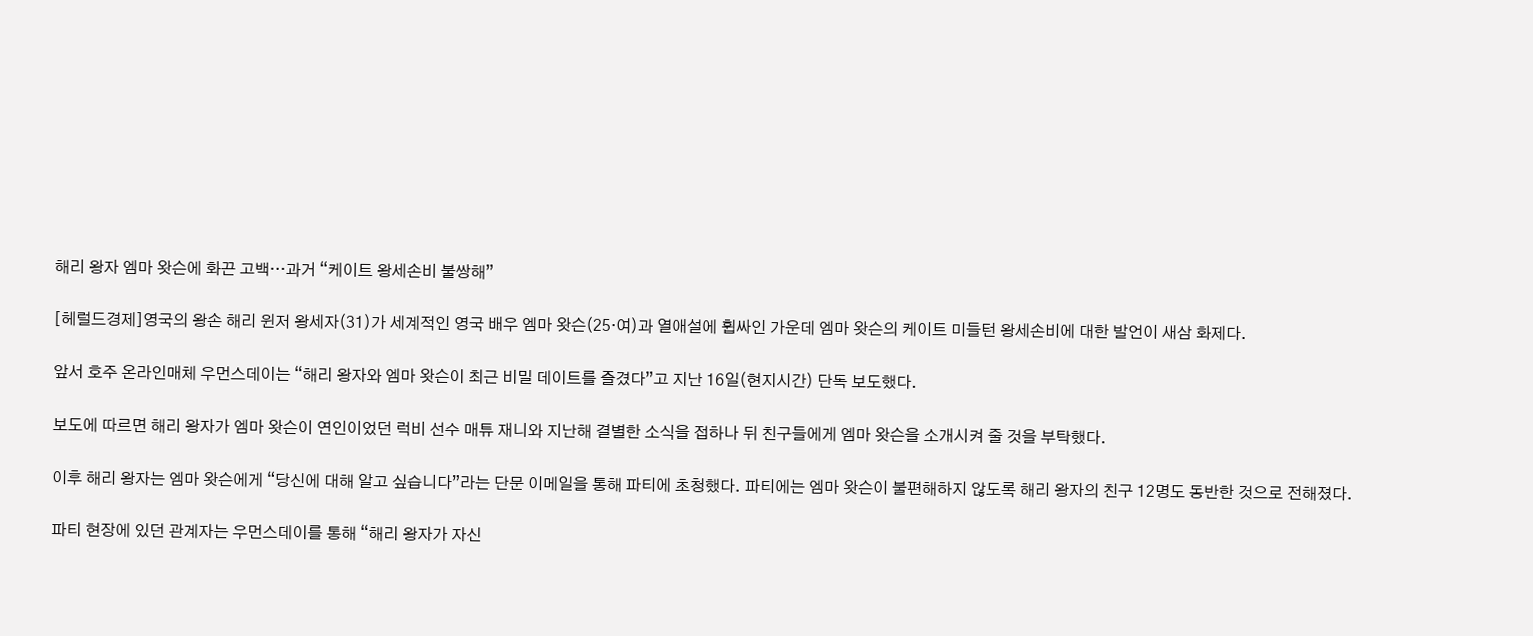해리 왕자 엠마 왓슨에 화끈 고백…과거 “케이트 왕세손비 불쌍해”

[헤럴드경제]영국의 왕손 해리 윈저 왕세자(31)가 세계적인 영국 배우 엠마 왓슨(25·여)과 열애설에 휩싸인 가운데 엠마 왓슨의 케이트 미들턴 왕세손비에 대한 발언이 새삼 화제다.

앞서 호주 온라인매체 우먼스데이는 “해리 왕자와 엠마 왓슨이 최근 비밀 데이트를 즐겼다”고 지난 16일(현지시간) 단독 보도했다.

보도에 따르면 해리 왕자가 엠마 왓슨이 연인이었던 럭비 선수 매튜 재니와 지난해 결별한 소식을 접하나 뒤 친구들에게 엠마 왓슨을 소개시켜 줄 것을 부탁했다.

이후 해리 왕자는 엠마 왓슨에게 “당신에 대해 알고 싶습니다”라는 단문 이메일을 통해 파티에 초청했다. 파티에는 엠마 왓슨이 불편해하지 않도록 해리 왕자의 친구 12명도 동반한 것으로 전해졌다.

파티 현장에 있던 관계자는 우먼스데이를 통해 “해리 왕자가 자신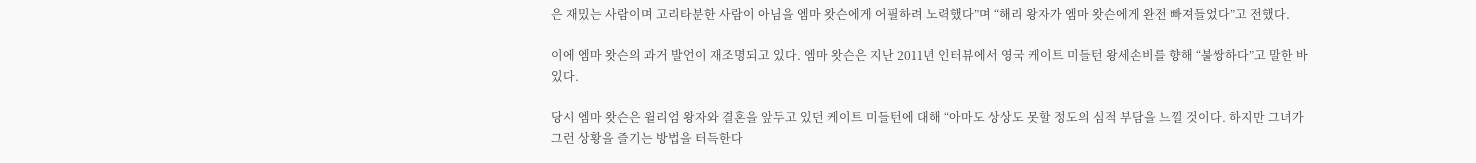은 재밌는 사람이며 고리타분한 사람이 아님을 엠마 왓슨에게 어필하려 노력했다”며 “해리 왕자가 엠마 왓슨에게 완전 빠져들었다”고 전했다.

이에 엠마 왓슨의 과거 발언이 재조명되고 있다. 엠마 왓슨은 지난 2011년 인터뷰에서 영국 케이트 미들턴 왕세손비를 향해 “불쌍하다”고 말한 바 있다.

당시 엠마 왓슨은 윌리엄 왕자와 결혼을 앞두고 있던 케이트 미들턴에 대해 “아마도 상상도 못할 정도의 심적 부담을 느낄 것이다. 하지만 그녀가 그런 상황을 즐기는 방법을 터득한다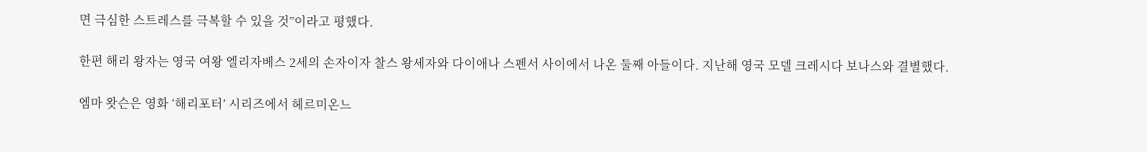면 극심한 스트레스를 극복할 수 있을 것”이라고 평했다.

한편 해리 왕자는 영국 여왕 엘리자베스 2세의 손자이자 찰스 왕세자와 다이애나 스펜서 사이에서 나온 둘째 아들이다. 지난해 영국 모델 크레시다 보나스와 결별했다.

엠마 왓슨은 영화 ‘해리포터’ 시리즈에서 헤르미온느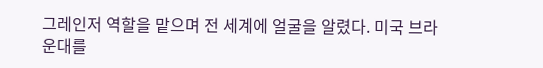그레인저 역할을 맡으며 전 세계에 얼굴을 알렸다. 미국 브라운대를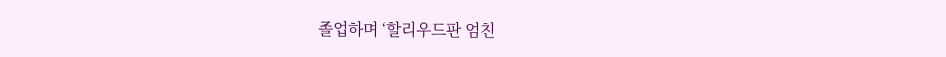졸업하며 ‘할리우드판 엄친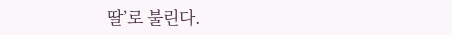딸’로 불린다.